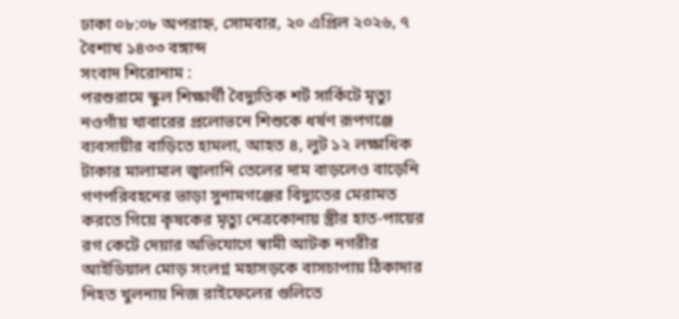ঢাকা ০৮:০৮ অপরাহ্ন, সোমবার, ২০ এপ্রিল ২০২৬, ৭ বৈশাখ ১৪৩৩ বঙ্গাব্দ
সংবাদ শিরোনাম :
পরশুরামে স্কুল শিক্ষার্থী বৈদ্যুতিক শর্ট সার্কিটে মৃত্যু নওগাঁয় খাবারের প্রলোভনে শিশুকে ধর্ষণ রূপগঞ্জে ব্যবসায়ীর বাড়িতে হামলা, আহত ৪, লুট ১২ লক্ষাধিক টাকার মালামাল জ্বালানি তেলের দাম বাড়লেও বাড়েনি গণপরিবহনের ভাড়া সুনামগঞ্জের বিদ্যুতের মেরামত করতে গিয়ে কৃষকের মৃত্যু নেত্রকোনায় স্ত্রীর হাত-পায়ের রগ কেটে দেয়ার অভিযোগে স্বামী আটক নগরীর আইডিয়াল মোড় সংলগ্ন মহাসড়কে বাসচাপায় ঠিকাদার নিহত খুলনায় নিজ রাইফেলের গুলিতে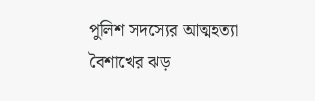পুলিশ সদস্যের আত্মহত্যা বৈশাখের ঝড়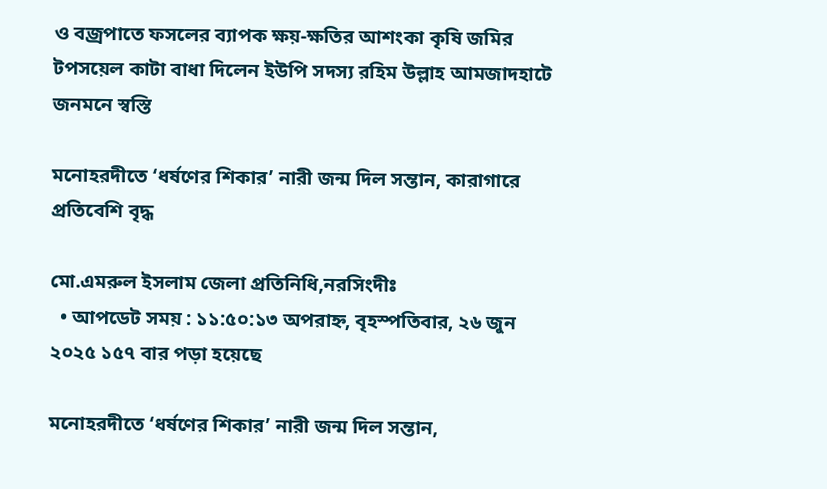ও বজ্রপাতে ফসলের ব্যাপক ক্ষয়-ক্ষতির আশংকা কৃষি জমির টপসয়েল কাটা বাধা দিলেন ইউপি সদস্য রহিম উল্লাহ আমজাদহাটে জনমনে স্বস্তি

মনোহরদীতে ‘ধর্ষণের শিকার’ নারী জন্ম দিল সন্তান, কারাগারে প্রতিবেশি বৃদ্ধ

মো.এমরুল ইসলাম জেলা প্রতিনিধি,নরসিংদীঃ
  • আপডেট সময় : ১১:৫০:১৩ অপরাহ্ন, বৃহস্পতিবার, ২৬ জুন ২০২৫ ১৫৭ বার পড়া হয়েছে

মনোহরদীতে ‘ধর্ষণের শিকার’ নারী জন্ম দিল সন্তান,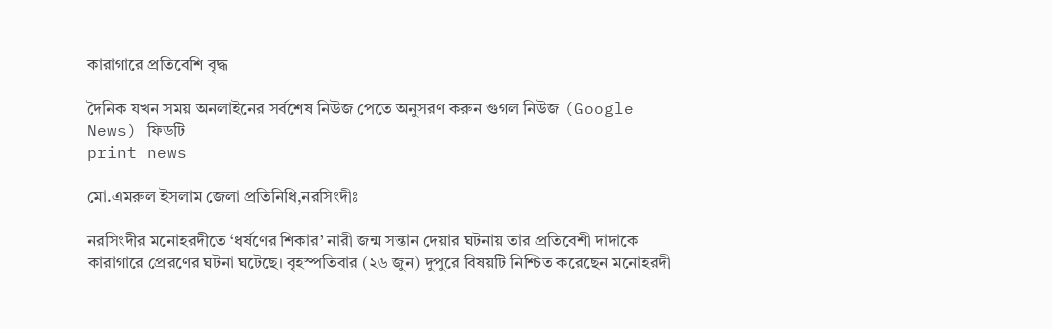কারাগারে প্রতিবেশি বৃদ্ধ

দৈনিক যখন সময় অনলাইনের সর্বশেষ নিউজ পেতে অনুসরণ করুন গুগল নিউজ (Google News) ফিডটি
print news

মো.এমরুল ইসলাম জেলা প্রতিনিধি,নরসিংদীঃ

নরসিংদীর মনোহরদীতে ‘ধর্ষণের শিকার’ নারী জন্ম সন্তান দেয়ার ঘটনায় তার প্রতিবেশী দাদাকে কারাগারে প্রেরণের ঘটনা ঘটেছে। বৃহস্পতিবার (২৬ জুন) দুপুরে বিষয়টি নিশ্চিত করেছেন মনোহরদী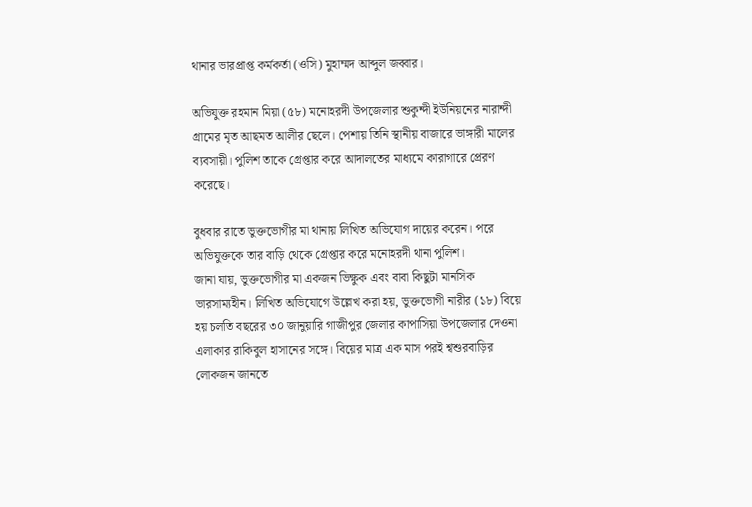থানার ভারপ্রাপ্ত কর্মকর্তা (ওসি) মুহাম্মদ আব্দুল জব্বার।

অভিযুক্ত রহমান মিয়া (৫৮) মনোহরদী উপজেলার শুকুন্দী ইউনিয়নের নারান্দী গ্রামের মৃত আছমত আলীর ছেলে। পেশায় তিনি স্থানীয় বাজারে ভাঙ্গারী মালের ব্যবসায়ী। পুলিশ তাকে গ্রেপ্তার করে আদালতের মাধ্যমে কারাগারে প্রেরণ করেছে।

বুধবার রাতে ভুক্তভোগীর মা থানায় লিখিত অভিযোগ দায়ের করেন। পরে অভিযুক্তকে তার বাড়ি থেকে গ্রেপ্তার করে মনোহরদী থানা পুলিশ।
জানা যায়, ভুক্তভোগীর মা একজন ভিক্ষুক এবং বাবা কিছুটা মানসিক ভারসাম্যহীন। লিখিত অভিযোগে উল্লেখ করা হয়, ভুক্তভোগী নারীর (১৮) বিয়ে হয় চলতি বছরের ৩০ জানুয়ারি গাজীপুর জেলার কাপাসিয়া উপজেলার দেওনা এলাকার রাকিবুল হাসানের সঙ্গে। বিয়ের মাত্র এক মাস পরই শ্বশুরবাড়ির লোকজন জানতে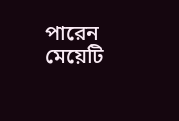পারেন মেয়েটি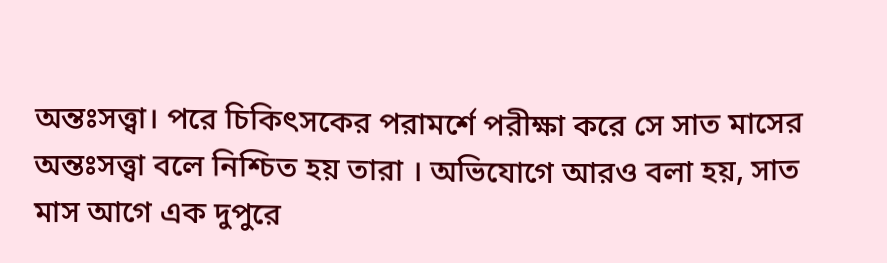অন্তঃসত্ত্বা। পরে চিকিৎসকের পরামর্শে পরীক্ষা করে সে সাত মাসের অন্তঃসত্ত্বা বলে নিশ্চিত হয় তারা । অভিযোগে আরও বলা হয়, সাত মাস আগে এক দুপুরে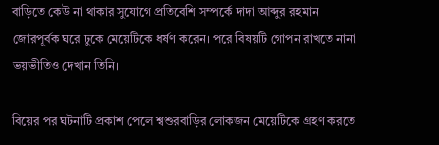বাড়িতে কেউ না থাকার সুযোগে প্রতিবেশি সম্পর্কে দাদা আব্দুর রহমান জোরপূর্বক ঘরে ঢুকে মেয়েটিকে ধর্ষণ করেন। পরে বিষয়টি গোপন রাখতে নানা ভয়ভীতিও দেখান তিনি।

বিয়ের পর ঘটনাটি প্রকাশ পেলে শ্বশুরবাড়ির লোকজন মেয়েটিকে গ্রহণ করতে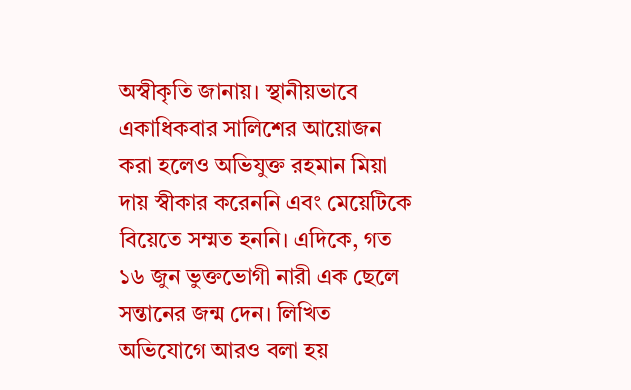অস্বীকৃতি জানায়। স্থানীয়ভাবে একাধিকবার সালিশের আয়োজন করা হলেও অভিযুক্ত রহমান মিয়া দায় স্বীকার করেননি এবং মেয়েটিকে বিয়েতে সম্মত হননি। এদিকে, গত ১৬ জুন ভুক্তভোগী নারী এক ছেলে সন্তানের জন্ম দেন। লিখিত অভিযোগে আরও বলা হয়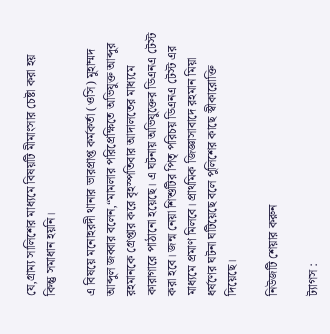যে,গ্রাম্য সালিশের মাধ্যমে বিষয়টি মীমাংসার চেষ্টা করা হয় কিন্তু সমাধান হয়নি।

এ বিষয়ে মনোহরদী থানার ভারপ্রাপ্ত কর্মকর্তা (ওসি) মুহাম্মদ আব্দুল জব্বার বলেন,“মামলার পরিপ্রেক্ষিতে অভিযুক্ত আব্দুর রহমানকে গ্রেপ্তার করে বৃহস্পতিবার আদালতের মাধ্যমে কারাগারে পাঠানো হয়েছে। এ ঘটনায় অভিযুক্তের ডিএনএ টেস্ট করা হবে। জন্ম নেয়া শিশুটির পিতৃ পরিচয় ডিএনএ টেস্ট এর মাধ্যমে প্রমাণ মিলবে। প্রাথমিক জিজ্ঞাসাবাদে রহমান মিয়া ধর্ষণের ঘটনা ঘটিয়েছে বলে পুলিশের কাছে স্বীকারোক্তি দিয়েছে।

নিউজটি শেয়ার করুন

ট্যাগস :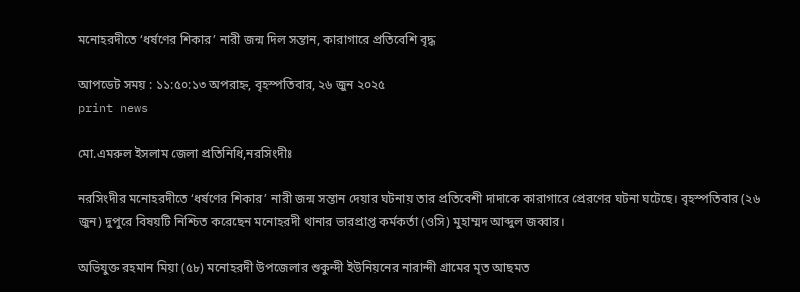মনোহরদীতে ‘ধর্ষণের শিকার’ নারী জন্ম দিল সন্তান, কারাগারে প্রতিবেশি বৃদ্ধ

আপডেট সময় : ১১:৫০:১৩ অপরাহ্ন, বৃহস্পতিবার, ২৬ জুন ২০২৫
print news

মো.এমরুল ইসলাম জেলা প্রতিনিধি,নরসিংদীঃ

নরসিংদীর মনোহরদীতে ‘ধর্ষণের শিকার’ নারী জন্ম সন্তান দেয়ার ঘটনায় তার প্রতিবেশী দাদাকে কারাগারে প্রেরণের ঘটনা ঘটেছে। বৃহস্পতিবার (২৬ জুন) দুপুরে বিষয়টি নিশ্চিত করেছেন মনোহরদী থানার ভারপ্রাপ্ত কর্মকর্তা (ওসি) মুহাম্মদ আব্দুল জব্বার।

অভিযুক্ত রহমান মিয়া (৫৮) মনোহরদী উপজেলার শুকুন্দী ইউনিয়নের নারান্দী গ্রামের মৃত আছমত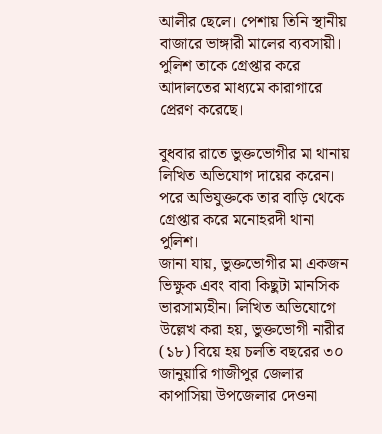আলীর ছেলে। পেশায় তিনি স্থানীয় বাজারে ভাঙ্গারী মালের ব্যবসায়ী। পুলিশ তাকে গ্রেপ্তার করে আদালতের মাধ্যমে কারাগারে প্রেরণ করেছে।

বুধবার রাতে ভুক্তভোগীর মা থানায় লিখিত অভিযোগ দায়ের করেন। পরে অভিযুক্তকে তার বাড়ি থেকে গ্রেপ্তার করে মনোহরদী থানা পুলিশ।
জানা যায়, ভুক্তভোগীর মা একজন ভিক্ষুক এবং বাবা কিছুটা মানসিক ভারসাম্যহীন। লিখিত অভিযোগে উল্লেখ করা হয়, ভুক্তভোগী নারীর (১৮) বিয়ে হয় চলতি বছরের ৩০ জানুয়ারি গাজীপুর জেলার কাপাসিয়া উপজেলার দেওনা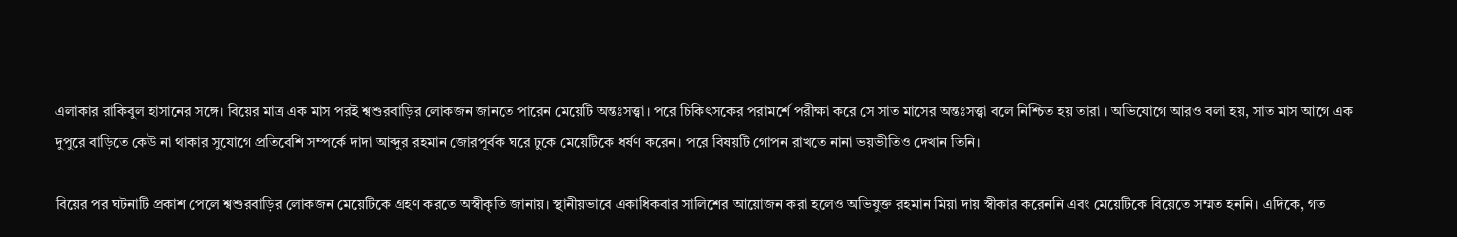এলাকার রাকিবুল হাসানের সঙ্গে। বিয়ের মাত্র এক মাস পরই শ্বশুরবাড়ির লোকজন জানতে পারেন মেয়েটি অন্তঃসত্ত্বা। পরে চিকিৎসকের পরামর্শে পরীক্ষা করে সে সাত মাসের অন্তঃসত্ত্বা বলে নিশ্চিত হয় তারা । অভিযোগে আরও বলা হয়, সাত মাস আগে এক দুপুরে বাড়িতে কেউ না থাকার সুযোগে প্রতিবেশি সম্পর্কে দাদা আব্দুর রহমান জোরপূর্বক ঘরে ঢুকে মেয়েটিকে ধর্ষণ করেন। পরে বিষয়টি গোপন রাখতে নানা ভয়ভীতিও দেখান তিনি।

বিয়ের পর ঘটনাটি প্রকাশ পেলে শ্বশুরবাড়ির লোকজন মেয়েটিকে গ্রহণ করতে অস্বীকৃতি জানায়। স্থানীয়ভাবে একাধিকবার সালিশের আয়োজন করা হলেও অভিযুক্ত রহমান মিয়া দায় স্বীকার করেননি এবং মেয়েটিকে বিয়েতে সম্মত হননি। এদিকে, গত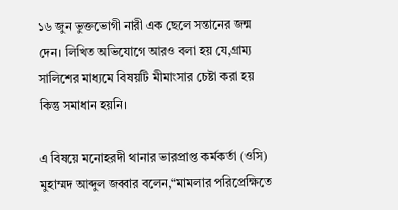১৬ জুন ভুক্তভোগী নারী এক ছেলে সন্তানের জন্ম দেন। লিখিত অভিযোগে আরও বলা হয় যে,গ্রাম্য সালিশের মাধ্যমে বিষয়টি মীমাংসার চেষ্টা করা হয় কিন্তু সমাধান হয়নি।

এ বিষয়ে মনোহরদী থানার ভারপ্রাপ্ত কর্মকর্তা (ওসি) মুহাম্মদ আব্দুল জব্বার বলেন,“মামলার পরিপ্রেক্ষিতে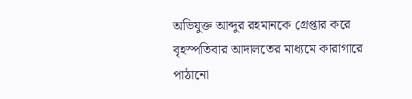অভিযুক্ত আব্দুর রহমানকে গ্রেপ্তার করে বৃহস্পতিবার আদালতের মাধ্যমে কারাগারে পাঠানো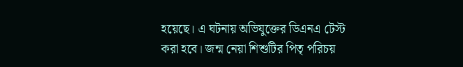হয়েছে। এ ঘটনায় অভিযুক্তের ডিএনএ টেস্ট করা হবে। জন্ম নেয়া শিশুটির পিতৃ পরিচয়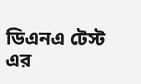ডিএনএ টেস্ট এর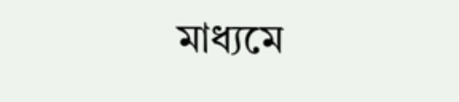মাধ্যমে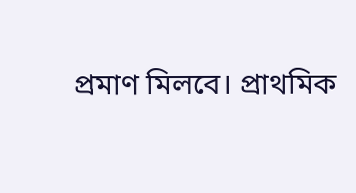প্রমাণ মিলবে। প্রাথমিক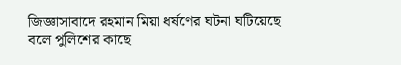জিজ্ঞাসাবাদে রহমান মিয়া ধর্ষণের ঘটনা ঘটিয়েছে বলে পুলিশের কাছে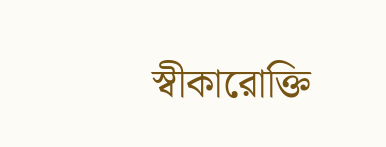স্বীকারোক্তি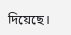দিয়েছে।